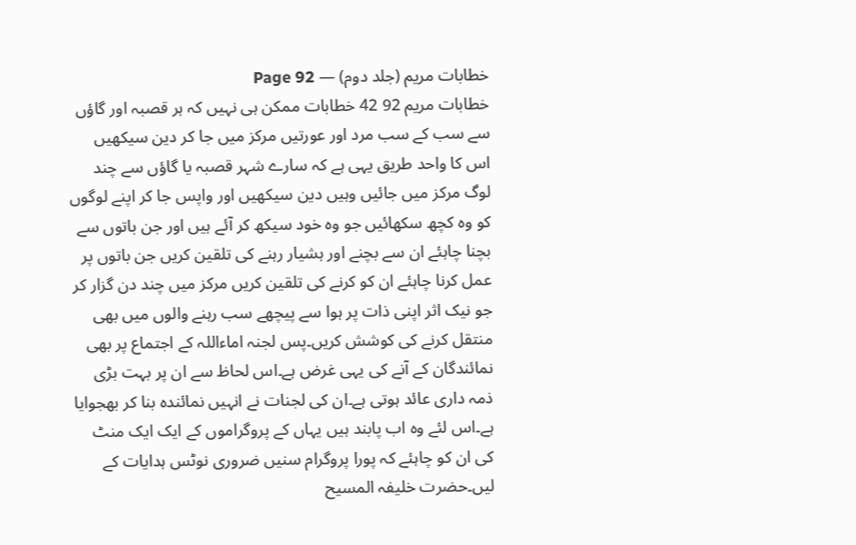خطابات مریم (جلد دوم) — Page 92
خطابات مریم 92 42 خطابات ممکن ہی نہیں کہ ہر قصبہ اور گاؤں سے سب کے سب مرد اور عورتیں مرکز میں جا کر دین سیکھیں اس کا واحد طریق یہی ہے کہ سارے شہر قصبہ یا گاؤں سے چند لوگ مرکز میں جائیں وہیں دین سیکھیں اور واپس جا کر اپنے لوگوں کو وہ کچھ سکھائیں جو وہ خود سیکھ کر آئے ہیں اور جن باتوں سے بچنا چاہئے ان سے بچنے اور ہشیار رہنے کی تلقین کریں جن باتوں پر عمل کرنا چاہئے ان کو کرنے کی تلقین کریں مرکز میں چند دن گزار کر جو نیک اثر اپنی ذات پر ہوا سے پیچھے سب رہنے والوں میں بھی منتقل کرنے کی کوشش کریں۔پس لجنہ اماءاللہ کے اجتماع پر بھی نمائندگان کے آنے کی یہی غرض ہے۔اس لحاظ سے ان پر بہت بڑی ذمہ داری عائد ہوتی ہے۔ان کی لجنات نے انہیں نمائندہ بنا کر بھجوایا ہے۔اس لئے وہ اب پابند ہیں یہاں کے پروگراموں کے ایک ایک منٹ کی ان کو چاہئے کہ پورا پروگرام سنیں ضروری نوٹس ہدایات کے لیں۔حضرت خلیفہ المسیح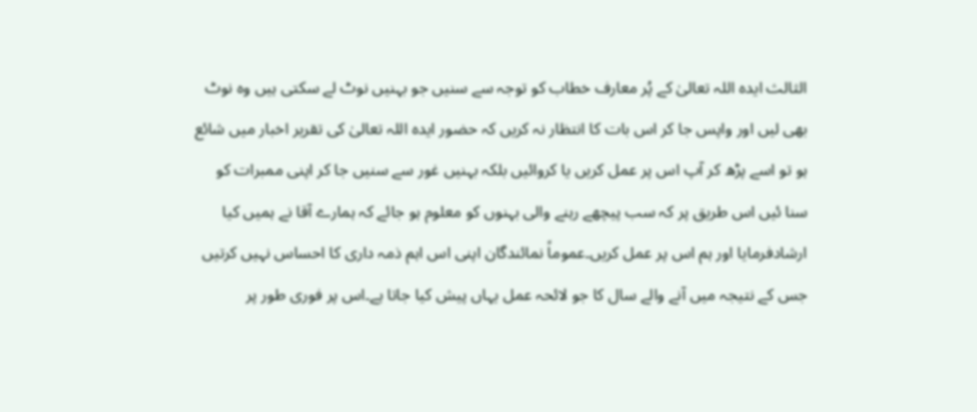الثالث ایدہ اللہ تعالیٰ کے پُر معارف خطاب کو توجہ سے سنیں جو بہنیں نوٹ لے سکتی ہیں وہ نوٹ بھی لیں اور واپس جا کر اس بات کا انتظار نہ کریں کہ حضور ایدہ اللہ تعالیٰ کی تقریر اخبار میں شائع ہو تو اسے پڑھ کر آپ اس پر عمل کریں یا کروائیں بلکہ بہنیں غور سے سنیں جا کر اپنی ممبرات کو سنا ئیں اس طریق پر کہ سب پیچھے رہنے والی بہنوں کو معلوم ہو جائے کہ ہمارے آقا نے ہمیں کیا ارشادفرمایا اور ہم اس پر عمل کریں۔عموماً نمائندگان اپنی اس اہم ذمہ داری کا احساس نہیں کرتیں جس کے نتیجہ میں آنے والے سال کا جو لائحہ عمل یہاں پیش کیا جاتا ہے۔اس پر فوری طور پر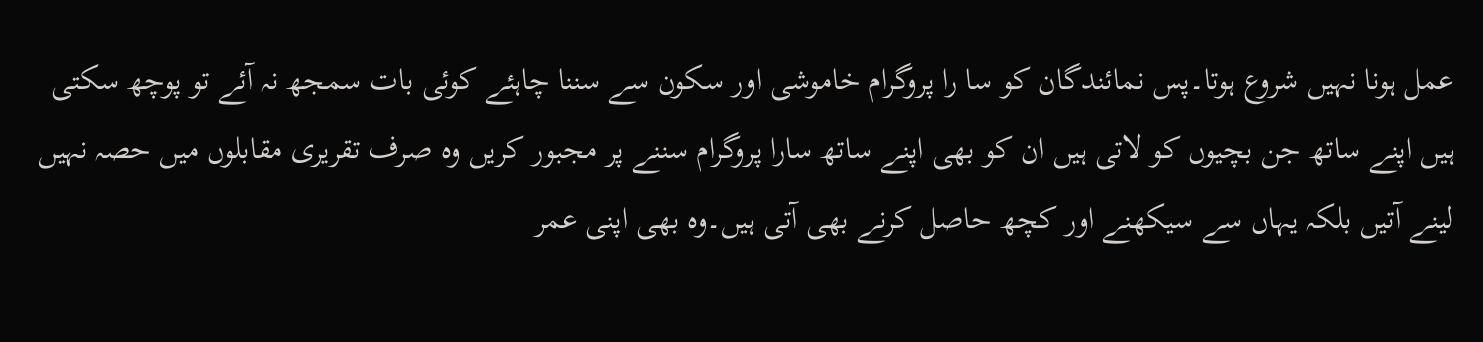عمل ہونا نہیں شروع ہوتا۔پس نمائندگان کو سا را پروگرام خاموشی اور سکون سے سننا چاہئے کوئی بات سمجھ نہ آئے تو پوچھ سکتی ہیں اپنے ساتھ جن بچیوں کو لاتی ہیں ان کو بھی اپنے ساتھ سارا پروگرام سننے پر مجبور کریں وہ صرف تقریری مقابلوں میں حصہ نہیں لینے آتیں بلکہ یہاں سے سیکھنے اور کچھ حاصل کرنے بھی آتی ہیں۔وہ بھی اپنی عمر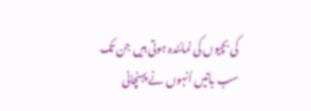کی بچیوں کی نمائندہ ہوتی ہیں جن تک سب باتیں اُنہوں نے پہنچانی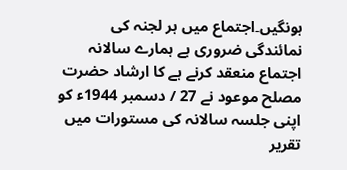ہونگیں۔اجتماع میں ہر لجنہ کی نمائندگی ضروری ہے ہمارے سالانہ اجتماع منعقد کرنے ہے کا ارشاد حضرت مصلح موعود نے 27 / دسمبر 1944ء کو اپنی جلسہ سالانہ کی مستورات میں تقریر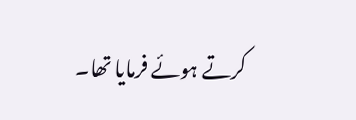کرتے ہوئے فرمایا تھا۔